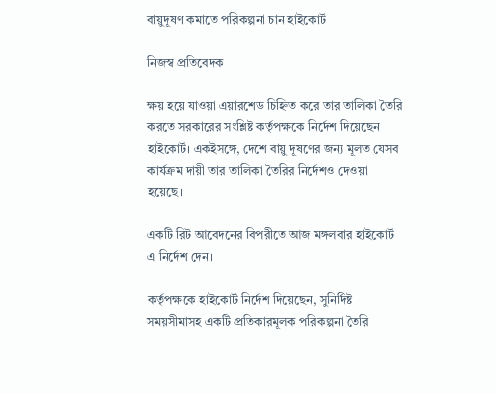বায়ুদূষণ কমাতে পরিকল্পনা চান হাইকোর্ট

নিজস্ব প্রতিবেদক

ক্ষয় হয়ে যাওয়া এয়ারশেড চিহ্নিত করে তার তালিকা তৈরি করতে সরকারের সংশ্লিষ্ট কর্তৃপক্ষকে নির্দেশ দিয়েছেন হাইকোর্ট। একইসঙ্গে, দেশে বায়ু দূষণের জন্য মূলত যেসব কার্যক্রম দায়ী তার তালিকা তৈরির নির্দেশও দেওয়া হয়েছে।

একটি রিট আবেদনের বিপরীতে আজ মঙ্গলবার হাইকোর্ট এ নির্দেশ দেন।

কর্তৃপক্ষকে হাইকোর্ট নির্দেশ দিয়েছেন, সুনির্দিষ্ট সময়সীমাসহ একটি প্রতিকারমূলক পরিকল্পনা তৈরি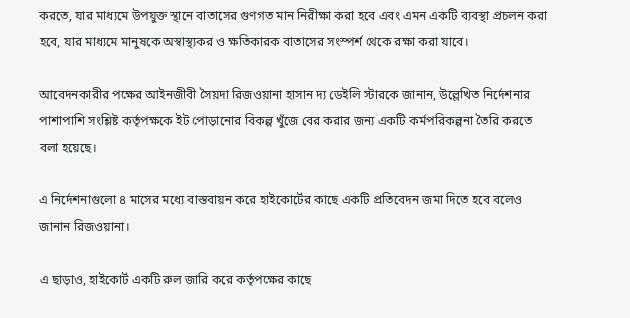করতে, যার মাধ্যমে উপযুক্ত স্থানে বাতাসের গুণগত মান নিরীক্ষা করা হবে এবং এমন একটি ব্যবস্থা প্রচলন করা হবে, যার মাধ্যমে মানুষকে অস্বাস্থ্যকর ও ক্ষতিকারক বাতাসের সংস্পর্শ থেকে রক্ষা করা যাবে।

আবেদনকারীর পক্ষের আইনজীবী সৈয়দা রিজওয়ানা হাসান দ্য ডেইলি স্টারকে জানান, উল্লেখিত নির্দেশনার পাশাপাশি সংশ্লিষ্ট কর্তৃপক্ষকে ইট পোড়ানোর বিকল্প খুঁজে বের করার জন্য একটি কর্মপরিকল্পনা তৈরি করতে বলা হয়েছে।

এ নির্দেশনাগুলো ৪ মাসের মধ্যে বাস্তবায়ন করে হাইকোর্টের কাছে একটি প্রতিবেদন জমা দিতে হবে বলেও জানান রিজওয়ানা।

এ ছাড়াও, হাইকোর্ট একটি রুল জারি করে কর্তৃপক্ষের কাছে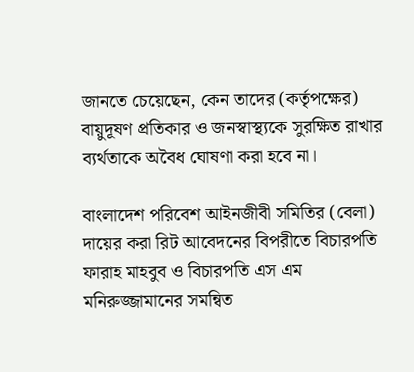জানতে চেয়েছেন, কেন তাদের (কর্তৃপক্ষের) বায়ুদূষণ প্রতিকার ও জনস্বাস্থ্যকে সুরক্ষিত রাখার ব্যর্থতাকে অবৈধ ঘোষণা করা হবে না।

বাংলাদেশ পরিবেশ আইনজীবী সমিতির (বেলা) দায়ের করা রিট আবেদনের বিপরীতে বিচারপতি ফারাহ মাহবুব ও বিচারপতি এস এম মনিরুজ্জামানের সমন্বিত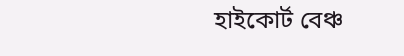হাইকোর্ট বেঞ্চ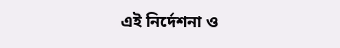এই নির্দেশনা ও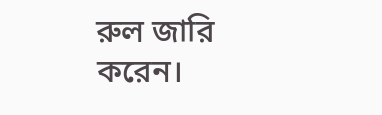রুল জারি করেন।